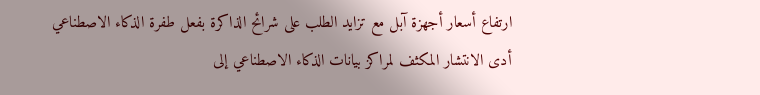ارتفاع أسعار أجهزة آبل مع تزايد الطلب على شرائح الذاكرة بفعل طفرة الذكاء الاصطناعي
أدى الانتشار المكثف لمراكز بيانات الذكاء الاصطناعي إلى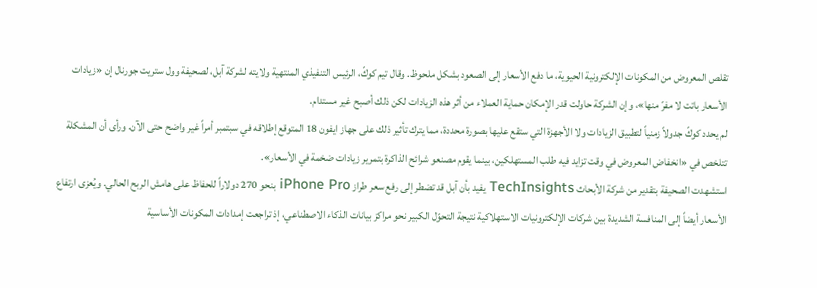تقلص المعروض من المكونات الإلكترونية الحيوية، ما دفع الأسعار إلى الصعود بشكل ملحوظ. وقال تيم كوكّ، الرئيس التنفيذي المنتهية ولايته لشركة آبل، لصحيفة وول ستريت جورنال إن «زيادات الأسعار باتت لا مفرّ منها»، وإن الشركة حاولت قدر الإمكان حماية العملاء من أثر هذه الزيادات لكن ذلك أصبح غير مستدام.
لم يحدد كوكّ جدولاً زمنياً لتطبيق الزيادات ولا الأجهزة التي ستقع عليها بصورة محددة، مما يترك تأثير ذلك على جهاز ايفون 18 المتوقع إطلاقه في سبتمبر أمراً غير واضح حتى الآن. ورأى أن المشكلة تتلخص في «انخفاض المعروض في وقت تزايد فيه طلب المستهلكين، بينما يقوم مصنعو شرائح الذاكرة بتمرير زيادات ضخمة في الأسعار».
استشهدت الصحيفة بتقدير من شركة الأبحاث TechInsights يفيد بأن آبل قد تضطر إلى رفع سعر طراز iPhone Pro بنحو 270 دولاراً للحفاظ على هامش الربح الحالي. ويُعزى ارتفاع الأسعار أيضاً إلى المنافسة الشديدة بين شركات الإلكترونيات الاستهلاكية نتيجة التحوّل الكبير نحو مراكز بيانات الذكاء الاصطناعي، إذ تراجعت إمدادات المكونات الأساسية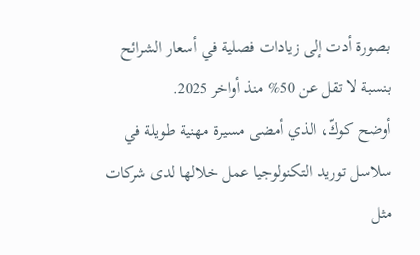بصورة أدت إلى زيادات فصلية في أسعار الشرائح بنسبة لا تقل عن 50% منذ أواخر 2025.
أوضح كوكّ، الذي أمضى مسيرة مهنية طويلة في سلاسل توريد التكنولوجيا عمل خلالها لدى شركات مثل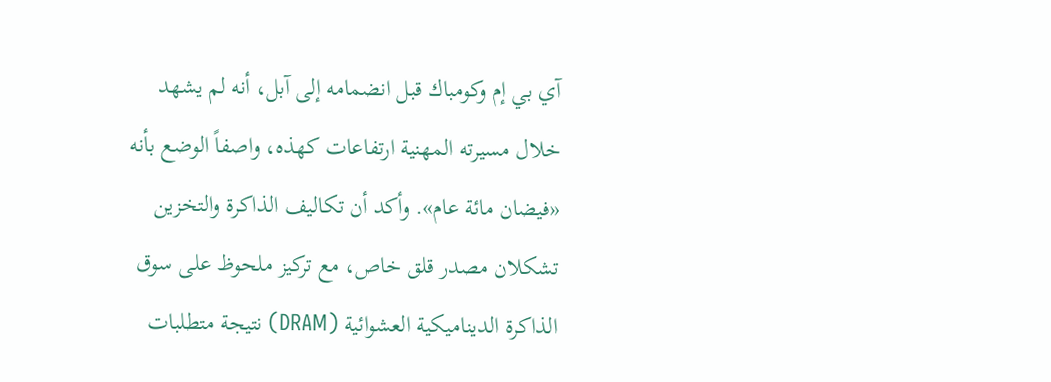آي بي إم وكومباك قبل انضمامه إلى آبل، أنه لم يشهد خلال مسيرته المهنية ارتفاعات كهذه، واصفاً الوضع بأنه «فيضان مائة عام». وأكد أن تكاليف الذاكرة والتخزين تشكلان مصدر قلق خاص، مع تركيز ملحوظ على سوق الذاكرة الديناميكية العشوائية (DRAM) نتيجة متطلبات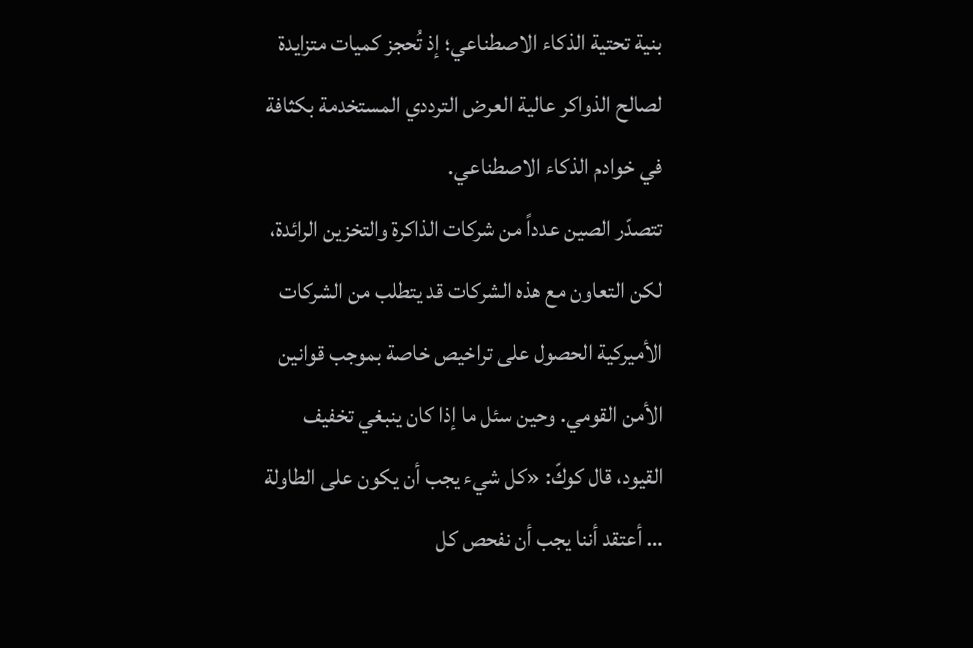بنية تحتية الذكاء الاصطناعي؛ إذ تُحجز كميات متزايدة لصالح الذواكر عالية العرض الترددي المستخدمة بكثافة في خوادم الذكاء الاصطناعي.
تتصدّر الصين عدداً من شركات الذاكرة والتخزين الرائدة، لكن التعاون مع هذه الشركات قد يتطلب من الشركات الأميركية الحصول على تراخيص خاصة بموجب قوانين الأمن القومي. وحين سئل ما إذا كان ينبغي تخفيف القيود، قال كوكّ: «كل شيء يجب أن يكون على الطاولة … أعتقد أننا يجب أن نفحص كل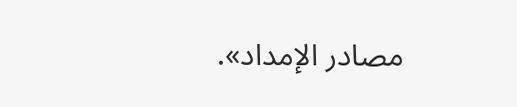مصادر الإمداد».